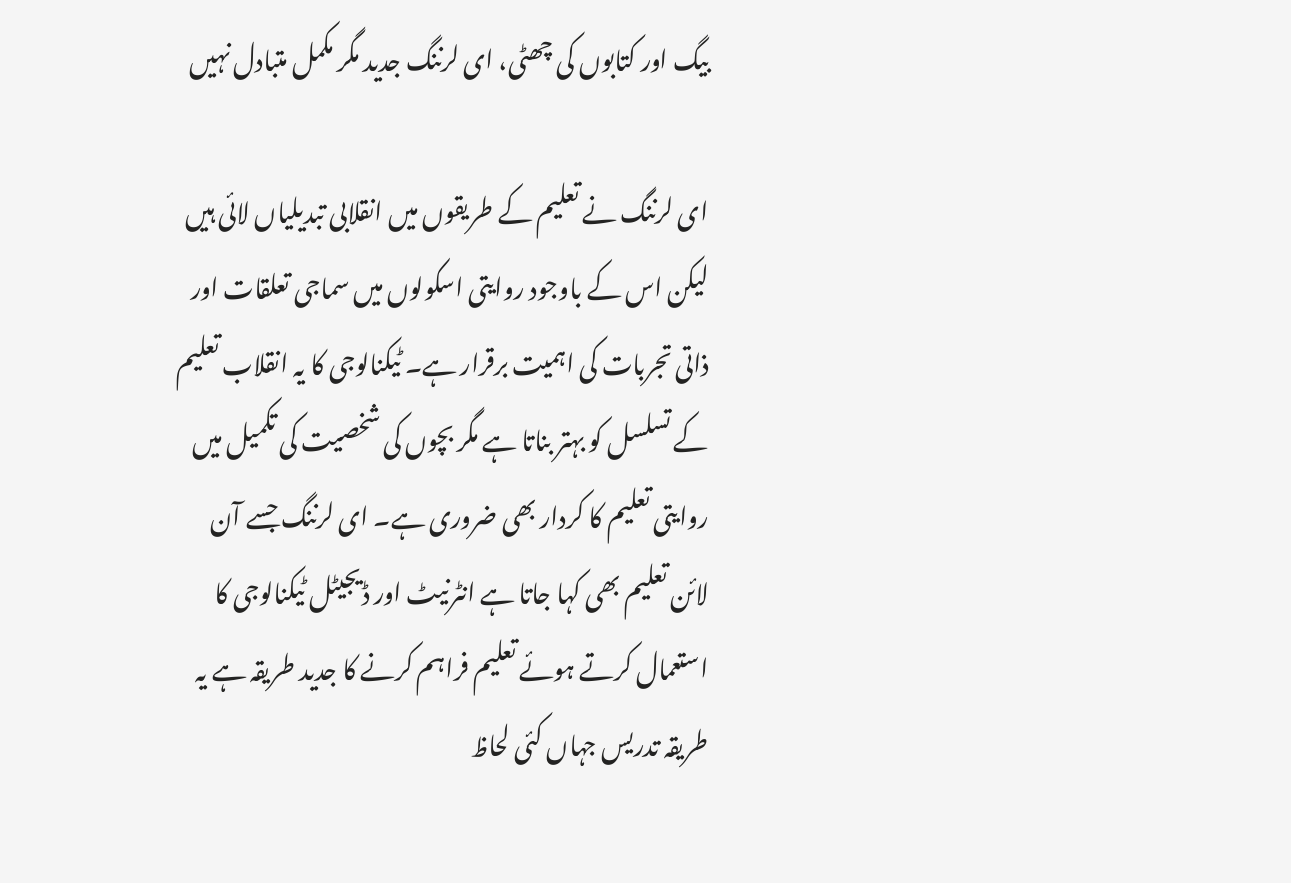بیگ اور کتابوں کی چھٹی، ای لرننگ جدید مگر مکمل متبادل نہیں

ای لرننگ نے تعلیم کے طریقوں میں انقلابی تبدیلیاں لائی ہیں لیکن اس کے باوجود روایتی اسکولوں میں سماجی تعلقات اور ذاتی تجربات کی اہمیت برقرار ہے۔ ٹیکنالوجی کا یہ انقلاب تعلیم کے تسلسل کو بہتر بناتا ہے مگر بچوں کی شخصیت کی تکمیل میں روایتی تعلیم کا کردار بھی ضروری ہے۔ ای لرننگ جسے آن لائن تعلیم بھی کہا جاتا ہے انٹرنیٹ اور ڈیجیٹل ٹیکنالوجی کا استعمال کرتے ہوئے تعلیم فراہم کرنے کا جدید طریقہ ہے یہ طریقہ تدریس جہاں کئی لحاظ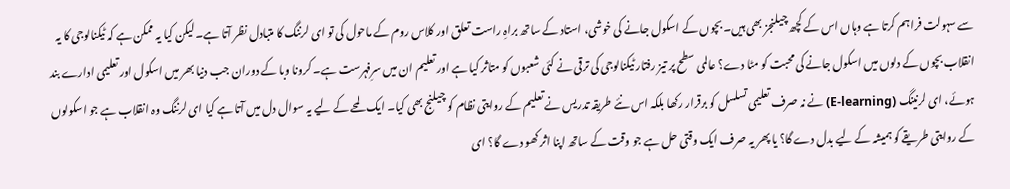سے سہولت فراہم کرتا ہے وہاں اس کے کچھ چیلنجز بھی ہیں۔ بچوں کے اسکول جانے کی خوشی، استاد کے ساتھ براہِ راست تعلق اور کلاس روم کے ماحول کی تو ای لرننگ کا متبادل نظر آتا ہے۔ لیکن کیا یہ ممکن ہے کہ ٹیکنالوجی کا یہ انقلاب بچوں کے دلوں میں اسکول جانے کی محبت کو مٹا دے؟ عالمی سطح پر تیز رفتار ٹیکنالوجی کی ترقی نے کئی شعبوں کو متاثر کیا ہے اور تعلیم ان میں سرِفہرست ہے۔ کرونا وبا کے دوران جب دنیا بھر میں اسکول اور تعلیمی ادارے بند ہوئے، ای لرنینگ (E-learning) نے نہ صرف تعلیمی تسلسل کو برقرار رکھا بلکہ اس نئے طریقہ تدریس نے تعلیم کے روایتی نظام کو چیلنج بھی کیا۔ ایک لمحے کے لیے یہ سوال دل میں آتا ہے کیا ای لرننگ وہ انقلاب ہے جو اسکولوں کے روایتی طریقے کو ہمیشہ کے لیے بدل دے گا؟ یا پھر یہ صرف ایک وقتی حل ہے جو وقت کے ساتھ اپنا اثر کھو دے گا؟ ای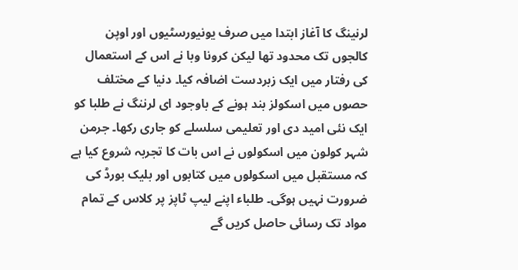لرنینگ کا آغاز ابتدا میں صرف یونیورسٹیوں اور اوپن کالجوں تک محدود تھا لیکن کرونا وبا نے اس کے استعمال کی رفتار میں ایک زبردست اضافہ کیا۔ دنیا کے مختلف حصوں میں اسکولز بند ہونے کے باوجود ای لرننگ نے طلبا کو ایک نئی امید دی اور تعلیمی سلسلے کو جاری رکھا۔ جرمن شہر کولون میں اسکولوں نے اس بات کا تجربہ شروع کیا ہے کہ مستقبل میں اسکولوں میں کتابوں اور بلیک بورڈ کی ضرورت نہیں ہوگی۔ طلباء اپنے لیپ ٹاپز پر کلاس کے تمام مواد تک رسائی حاصل کریں گے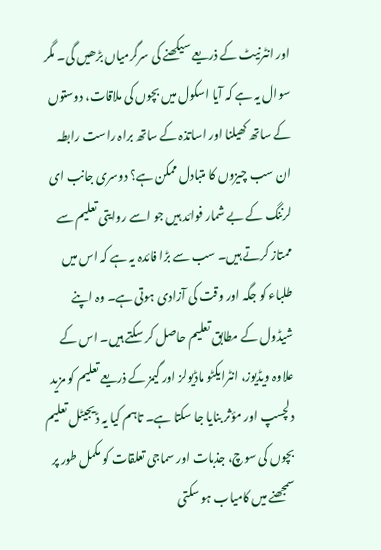اور انٹرنیٹ کے ذریعے سیکھنے کی سرگرمیاں بڑھیں گی۔ مگر سوال یہ ہے کہ آیا اسکول میں بچوں کی ملاقات، دوستوں کے ساتھ کھیلنا اور اساتذہ کے ساتھ براہ راست رابطہ ان سب چیزوں کا متبادل ممکن ہے؟ دوسری جانب ای لرننگ کے بے شمار فوائد ہیں جو اسے روایتی تعلیم سے ممتاز کرتے ہیں۔ سب سے بڑا فائدہ یہ ہے کہ اس میں طلباء کو جگہ اور وقت کی آزادی ہوتی ہے۔ وہ اپنے شیڈول کے مطابق تعلیم حاصل کر سکتے ہیں۔ اس کے علاوہ ویڈیوز، انٹرایکٹو ماڈیولز اور گیمز کے ذریعے تعلیم کو مزید دلچسپ اور مؤثر بنایا جا سکتا ہے۔ تاہم کیا یہ ڈیجیٹل تعلیم بچوں کی سوچ، جذبات اور سماجی تعلقات کو مکمل طور پر سمجھنے میں کامیاب ہو سکتی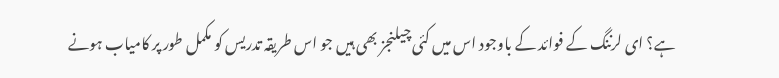ہے؟ ای لرننگ کے فوائد کے باوجود اس میں کئی چیلنجز بھی ہیں جو اس طریقہ تدریس کو مکمل طور پر کامیاب ہونے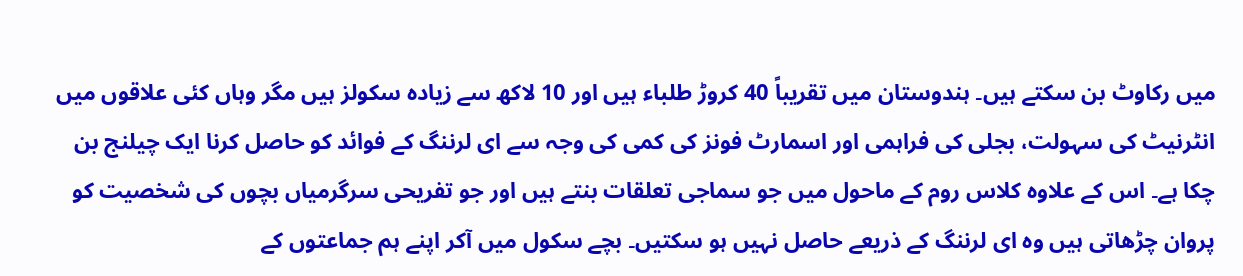میں رکاوٹ بن سکتے ہیں۔ ہندوستان میں تقریباً 40 کروڑ طلباء ہیں اور 10 لاکھ سے زیادہ سکولز ہیں مگر وہاں کئی علاقوں میں انٹرنیٹ کی سہولت، بجلی کی فراہمی اور اسمارٹ فونز کی کمی کی وجہ سے ای لرننگ کے فوائد کو حاصل کرنا ایک چیلنج بن چکا ہے۔ اس کے علاوہ کلاس روم کے ماحول میں جو سماجی تعلقات بنتے ہیں اور جو تفریحی سرگرمیاں بچوں کی شخصیت کو پروان چڑھاتی ہیں وہ ای لرننگ کے ذریعے حاصل نہیں ہو سکتیں۔ بچے سکول میں آکر اپنے ہم جماعتوں کے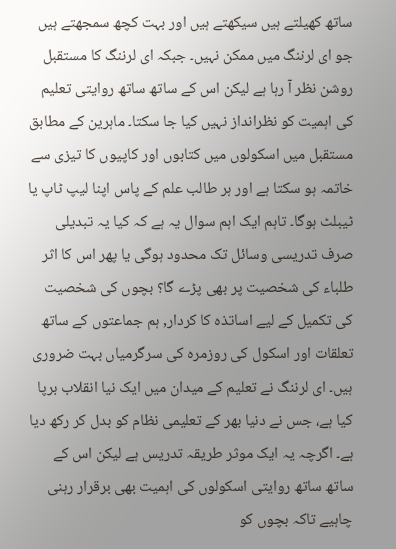ساتھ کھیلتے ہیں سیکھتے ہیں اور بہت کچھ سمجھتے ہیں جو ای لرننگ میں ممکن نہیں۔ جبکہ ای لرننگ کا مستقبل روشن نظر آ رہا ہے لیکن اس کے ساتھ ساتھ روایتی تعلیم کی اہمیت کو نظرانداز نہیں کیا جا سکتا۔ ماہرین کے مطابق مستقبل میں اسکولوں میں کتابوں اور کاپیوں کا تیزی سے خاتمہ ہو سکتا ہے اور ہر طالب علم کے پاس اپنا لیپ ٹاپ یا ٹیبلٹ ہوگا۔ تاہم ایک اہم سوال یہ ہے کہ کیا یہ تبدیلی صرف تدریسی وسائل تک محدود ہوگی یا پھر اس کا اثر طلباء کی شخصیت پر بھی پڑے گا؟ بچوں کی شخصیت کی تکمیل کے لیے اساتذہ کا کردار, ہم جماعتوں کے ساتھ تعلقات اور اسکول کی روزمرہ کی سرگرمیاں بہت ضروری ہیں۔ ای لرننگ نے تعلیم کے میدان میں ایک نیا انقلاب برپا کیا ہے، جس نے دنیا بھر کے تعلیمی نظام کو بدل کر رکھ دیا ہے۔ اگرچہ یہ ایک موثر طریقہ تدریس ہے لیکن اس کے ساتھ ساتھ روایتی اسکولوں کی اہمیت بھی برقرار رہنی چاہیے تاکہ بچوں کو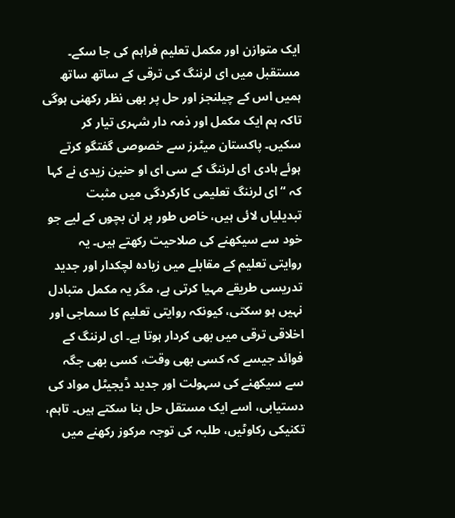ایک متوازن اور مکمل تعلیم فراہم کی جا سکے۔ مستقبل میں ای لرننگ کی ترقی کے ساتھ ساتھ ہمیں اس کے چیلنجز اور حل پر بھی نظر رکھنی ہوگی تاکہ ہم ایک مکمل اور ذمہ دار شہری تیار کر سکیں۔ پاکستان میٹرز سے خصوصی گفتگو کرتے ہوئے ہادی ای لرننگ کے سی ای او حنین زیدی نے کہا کہ “ای لرننگ تعلیمی کارکردگی میں مثبت تبدیلیاں لائی ہیں، خاص طور پر ان بچوں کے لیے جو خود سے سیکھنے کی صلاحیت رکھتے ہیں۔ یہ روایتی تعلیم کے مقابلے میں زیادہ لچکدار اور جدید تدریسی طریقے مہیا کرتی ہے، مگر یہ مکمل متبادل نہیں ہو سکتی، کیونکہ روایتی تعلیم کا سماجی اور اخلاقی ترقی میں بھی کردار ہوتا ہے۔ ای لرننگ کے فوائد جیسے کہ کسی بھی وقت، کسی بھی جگہ سے سیکھنے کی سہولت اور جدید ڈیجیٹل مواد کی دستیابی، اسے ایک مستقل حل بنا سکتے ہیں۔ تاہم، تکنیکی رکاوٹیں، طلبہ کی توجہ مرکوز رکھنے میں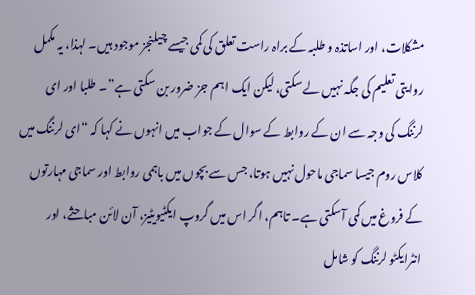مشکلات، اور اساتذہ و طلبہ کے براہ راست تعلق کی کمی جیسے چیلنجز موجود ہیں۔ لہذا، یہ مکمل روایتی تعلیم کی جگہ نہیں لے سکتی، لیکن ایک اہم جز ضرور بن سکتی ہے”۔ طلبا اور ای لرننگ کی وجہ سے ان کے روابط کے سوال کے جواب میں انہوں نے کہا کہ “ای لرننگ میں کلاس روم جیسا سماجی ماحول نہیں ہوتا، جس سے بچوں میں باہمی روابط اور سماجی مہارتوں کے فروغ میں کمی آسکتی ہے۔ تاہم، اگر اس میں گروپ ایکٹیویٹیز، آن لائن مباحثے، اور انٹرایکٹو لرننگ کو شامل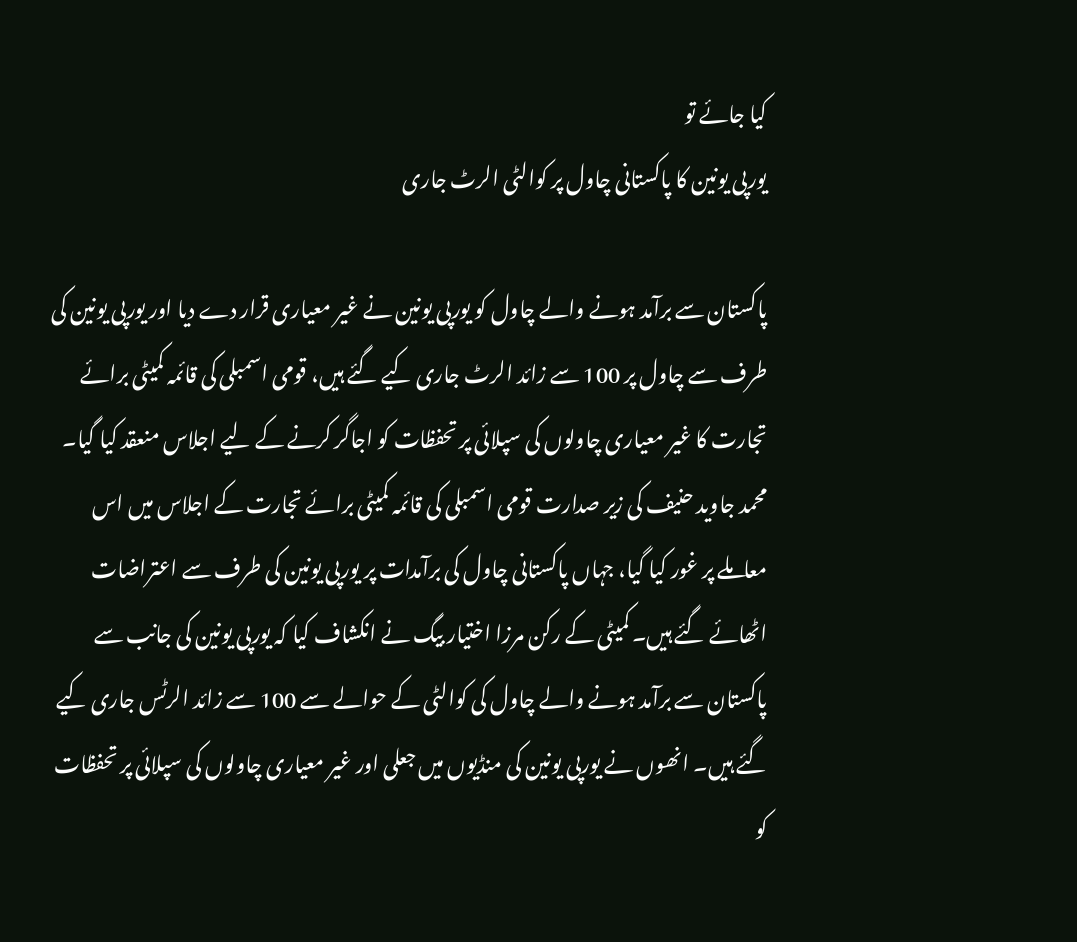کیا جائے تو
یورپی یونین کا پاکستانی چاول پر کوالٹی الرٹ جاری

پاکستان سے برآمد ہونے والے چاول کو یورپی یونین نے غیر معیاری قرار دے دیا اور یورپی یونین کی طرف سے چاول پر 100 سے زائد الرٹ جاری کیے گئے ہیں، قومی اسمبلی کی قائمہ کمیٹی برائے تجارت کا غیر معیاری چاولوں کی سپلائی پر تحفظات کو اجاگر کرنے کے لیے اجلاس منعقد کیا گیا۔ محمد جاوید حنیف کی زیر صدارت قومی اسمبلی کی قائمہ کمیٹی برائے تجارت کے اجلاس میں اس معاملے پر غور کیا گیا، جہاں پاکستانی چاول کی برآمدات پر یورپی یونین کی طرف سے اعتراضات اٹھائے گئے ہیں۔ کمیٹی کے رکن مرزا اختیار بیگ نے انکشاف کیا کہ یورپی یونین کی جانب سے پاکستان سے برآمد ہونے والے چاول کی کوالٹی کے حوالے سے 100 سے زائد الرٹس جاری کیے گئے ہیں۔ انھوں نے یورپی یونین کی منڈیوں میں جعلی اور غیر معیاری چاولوں کی سپلائی پر تحفظات کو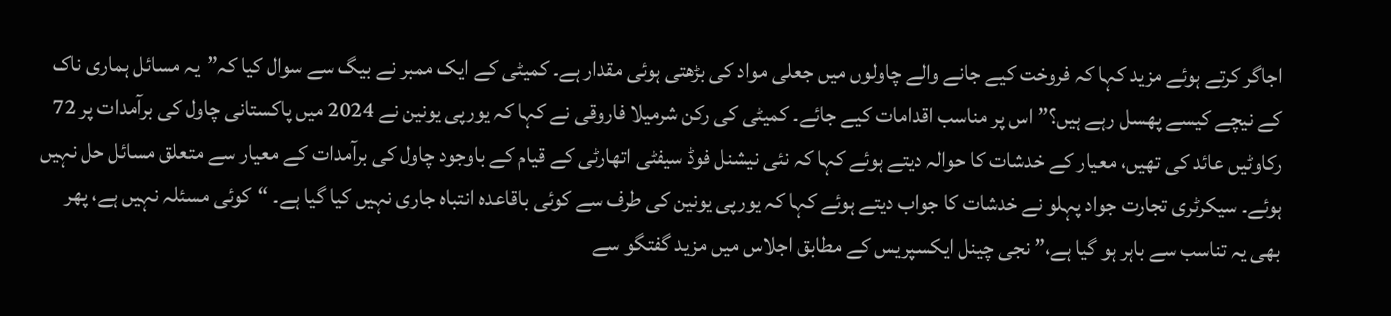اجاگر کرتے ہوئے مزید کہا کہ فروخت کیے جانے والے چاولوں میں جعلی مواد کی بڑھتی ہوئی مقدار ہے۔ کمیٹی کے ایک ممبر نے بیگ سے سوال کیا کہ”یہ مسائل ہماری ناک کے نیچے کیسے پھسل رہے ہیں؟” اس پر مناسب اقدامات کیے جائے۔ کمیٹی کی رکن شرمیلا فاروقی نے کہا کہ یورپی یونین نے 2024 میں پاکستانی چاول کی برآمدات پر 72 رکاوٹیں عائد کی تھیں، معیار کے خدشات کا حوالہ دیتے ہوئے کہا کہ نئی نیشنل فوڈ سیفٹی اتھارٹی کے قیام کے باوجود چاول کی برآمدات کے معیار سے متعلق مسائل حل نہیں ہوئے۔ سیکرٹری تجارت جواد پہلو نے خدشات کا جواب دیتے ہوئے کہا کہ یورپی یونین کی طرف سے کوئی باقاعدہ انتباہ جاری نہیں کیا گیا ہے۔ “کوئی مسئلہ نہیں ہے، پھر بھی یہ تناسب سے باہر ہو گیا ہے،” نجی چینل ایکسپریس کے مطابق اجلاس میں مزید گفتگو سے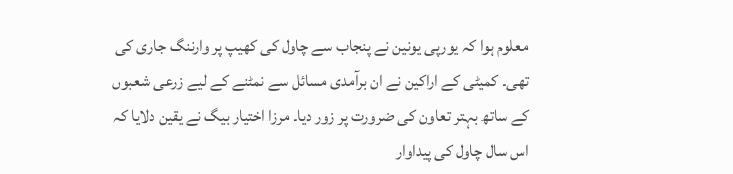معلوم ہوا کہ یورپی یونین نے پنجاب سے چاول کی کھیپ پر وارننگ جاری کی تھی۔ کمیٹی کے اراکین نے ان برآمدی مسائل سے نمٹنے کے لیے زرعی شعبوں کے ساتھ بہتر تعاون کی ضرورت پر زور دیا۔ مرزا اختیار بیگ نے یقین دلایا کہ اس سال چاول کی پیداوار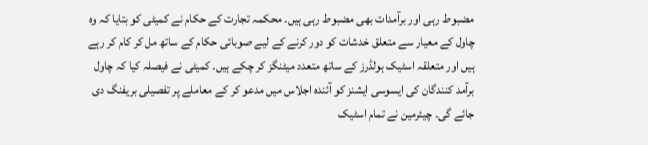مضبوط رہی اور برآمدات بھی مضبوط رہی ہیں۔ محکمہ تجارت کے حکام نے کمیٹی کو بتایا کہ وہ چاول کے معیار سے متعلق خدشات کو دور کرنے کے لیے صوبائی حکام کے ساتھ مل کر کام کر رہے ہیں اور متعلقہ اسٹیک ہولڈرز کے ساتھ متعدد میٹنگز کر چکے ہیں۔ کمیٹی نے فیصلہ کیا کہ چاول برآمد کنندگان کی ایسوسی ایشنز کو آئندہ اجلاس میں مدعو کر کے معاملے پر تفصیلی بریفنگ دی جائے گی۔ چیئرمین نے تمام اسٹیک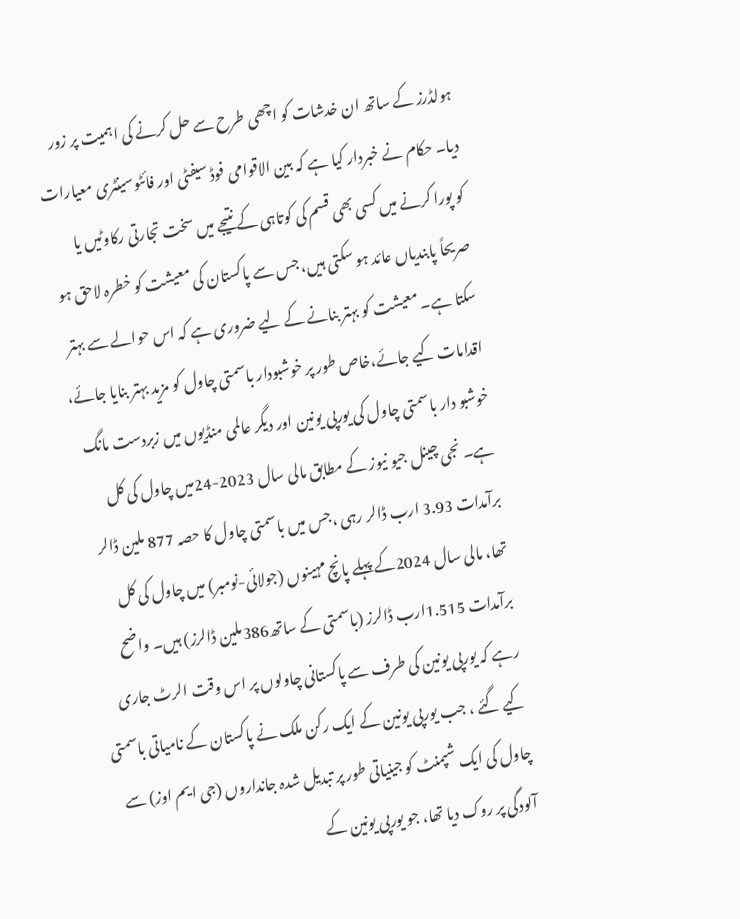ہولڈرز کے ساتھ ان خدشات کو اچھی طرح سے حل کرنے کی اہمیت پر زور دیا۔ حکام نے خبردار کیا ہے کہ بین الاقوامی فوڈ سیفٹی اور فائٹوسینٹری معیارات کو پورا کرنے میں کسی بھی قسم کی کوتاہی کے نتیجے میں سخت تجارتی رکاوٹیں یا صریحاً پابندیاں عائد ہو سکتی ہیں، جس سے پاکستان کی معیشت کو خطرہ لاحق ہو سکتا ہے۔ معیشت کو بہتر بنانے کے لیے ضروری ہے کہ اس حوالے سے بہتر اقدامات کیے جائے،خاص طور پر خوشبودار باسمتی چاول کو مزید بہتر بنایا جائے، خوشبو دار باسمتی چاول کی یورپی یونین اور دیگر عالمی منڈیوں میں زبردست مانگ ہے۔ نجی چینل جیو نیوز کے مطابق مالی سال 2023-24میں چاول کی کل برآمدات 3.93 ارب ڈالر رہی ،جس میں باسمتی چاول کا حصہ 877 ملین ڈالر تھا، مالی سال 2024کے پہلے پانچ مہینوں (جولائی-نومبر) میں چاول کی کل برآمدات 1.515ارب ڈالرز (باسمتی کے ساتھ386ملین ڈالرز) ہیں۔ واضح رہے کہ یورپی یونین کی طرف سے پاکستانی چاولوں پر اس وقت الرٹ جاری کیے گئے ، جب یورپی یونین کے ایک رکن ملک نے پاکستان کے نامیاتی باسمتی چاول کی ایک شپمنٹ کو جینیاتی طور پر تبدیل شدہ جانداروں (جی ایم اوز) سے آلودگی پر روک دیا تھا، جو یورپی یونین کے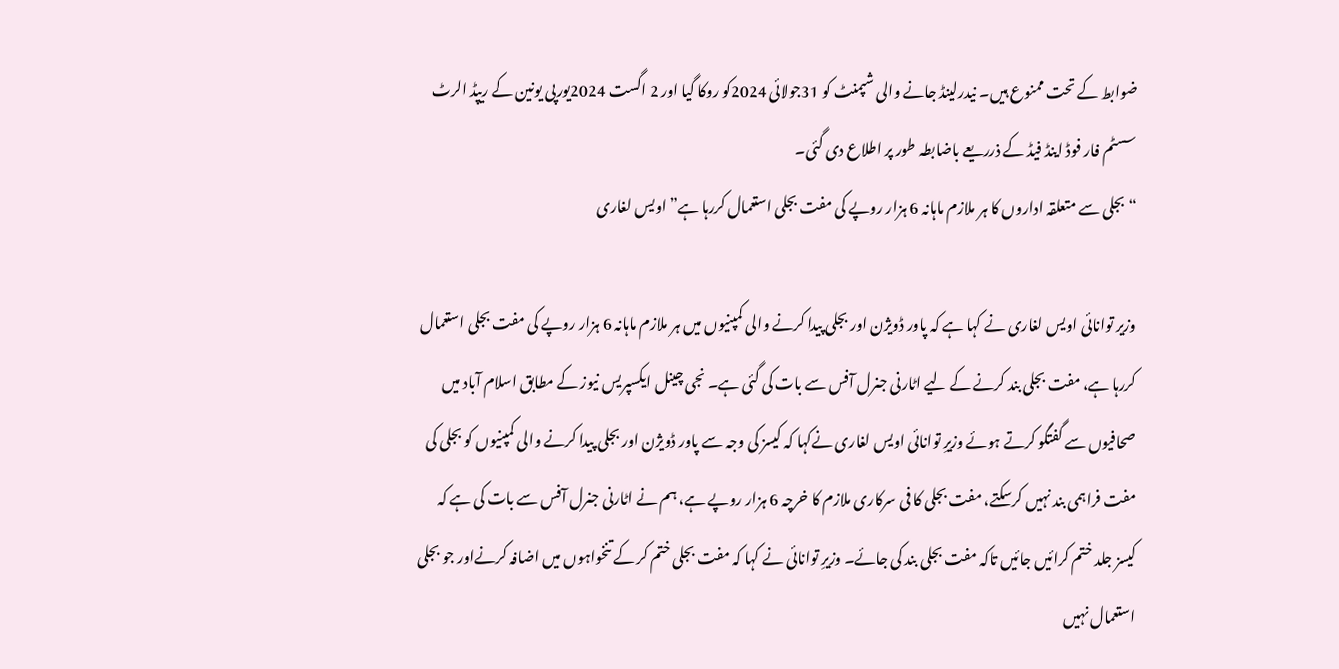ضوابط کے تحت ممنوع ہیں۔ نیدرلینڈ جانے والی شپمنٹ کو 31جولائی 2024کو روکا گیا اور 2 اگست 2024یورپی یونین کے ریپڈ الرٹ سسٹم فار فوڈ اینڈ فیڈ کے ذرریعے باضابطہ طور پر اطلاع دی گئی۔
“بجلی سے متعلقہ اداروں کا ہر ملازم ماہانہ 6 ہزار روپے کی مفت بجلی استعمال کررہا ہے” اویس لغاری

وزیر توانائی اویس لغاری نے کہا ہے کہ پاور ڈویژن اور بجلی پیدا کرنے والی کمپنیوں میں ہر ملازم ماہانہ 6 ہزار روپے کی مفت بجلی استعمال کررہا ہے، مفت بجلی بند کرنے کے لیے اٹارنی جنرل آفس سے بات کی گئی ہے۔ نجی چینل ایکسپریس نیوز کے مطابق اسلام آباد میں صحافیوں سے گفتگو کرتے ہوئے وزیرِ توانائی اویس لغاری نےکہا کہ کیسز کی وجہ سے پاور ڈویژن اور بجلی پیدا کرنے والی کمپنیوں کو بجلی کی مفت فراہمی بند نہیں کرسکتے، مفت بجلی کا فی سرکاری ملازم کا خرچہ 6 ہزار روپے ہے، ہم نے اٹارنی جنرل آفس سے بات کی ہے کہ کیسز جلد ختم کرائیں جائیں تاکہ مفت بجلی بند کی جائے۔ وزیرِ توانائی نے کہا کہ مفت بجلی ختم کر کے تنخواہوں میں اضافہ کرنےاور جو بجلی استعمال نہیں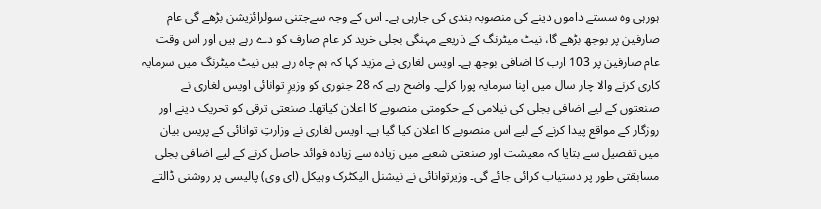ہورہی وہ سستے داموں دینے کی منصوبہ بندی کی جارہی ہے۔ اس کے وجہ سےجتنی سولرائزیشن بڑھے گی عام صارفین پر بوجھ بڑھے گا، نیٹ میٹرنگ کے ذریعے مہنگی بجلی خرید کر عام صارف کو دے رہے ہیں اور اس وقت عام صارفین پر 103 ارب کا اضافی بوجھ ہے۔ اویس لغاری نے مزید کہا کہ ہم چاہ رہے ہیں نیٹ میٹرنگ میں سرمایہ کاری کرنے والا چار سال میں اپنا سرمایہ پورا کرلے۔ واضح رہے کہ 28 جنوری کو وزیرِ توانائی اویس لغاری نے صنعتوں کے لیے اضافی بجلی کی نیلامی کے حکومتی منصوبے کا اعلان کیاتھا۔ صنعتی ترقی کو تحریک دینے اور روزگار کے مواقع پیدا کرنے کے لیے اس منصوبے کا اعلان کیا گیا ہے۔ اویس لغاری نے وزارتِ توانائی کے پریس بیان میں تفصیل سے بتایا کہ معیشت اور صنعتی شعبے میں زیادہ سے زیادہ فوائد حاصل کرنے کے لیے اضافی بجلی مسابقتی طور پر دستیاب کرائی جائے گی۔ وزیرتوانائی نے نیشنل الیکٹرک وہیکل (ای وی) پالیسی پر روشنی ڈالتے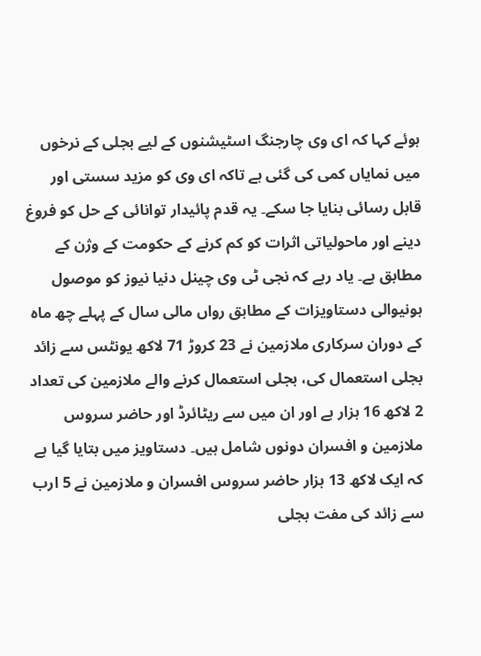ہوئے کہا کہ ای وی چارجنگ اسٹیشنوں کے لیے بجلی کے نرخوں میں نمایاں کمی کی گئی ہے تاکہ ای وی کو مزید سستی اور قابل رسائی بنایا جا سکے۔ یہ قدم پائیدار توانائی کے حل کو فروغ دینے اور ماحولیاتی اثرات کو کم کرنے کے حکومت کے وژن کے مطابق ہے۔ یاد رہے کہ نجی ٹی وی چینل دنیا نیوز کو موصول ہونیوالی دستاویزات کے مطابق رواں مالی سال کے پہلے چھ ماہ کے دوران سرکاری ملازمین نے 23 کروڑ 71 لاکھ یونٹس سے زائد بجلی استعمال کی، بجلی استعمال کرنے والے ملازمین کی تعداد 2 لاکھ 16 ہزار ہے اور ان میں سے ریٹائرڈ اور حاضر سروس ملازمین و افسران دونوں شامل ہیں۔ دستاویز میں بتایا گیا ہے کہ ایک لاکھ 13 ہزار حاضر سروس افسران و ملازمین نے 5 ارب سے زائد کی مفت بجلی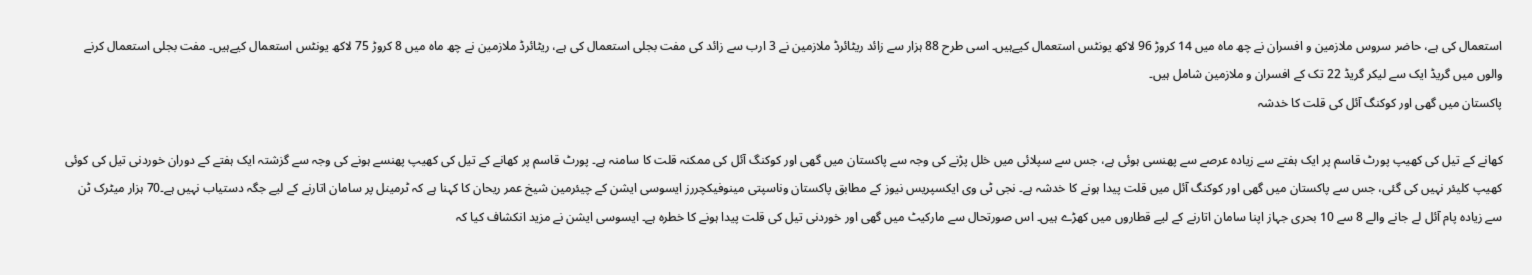استعمال کی ہے، حاضر سروس ملازمین و افسران نے چھ ماہ میں 14 کروڑ 96 لاکھ یونٹس استعمال کیےہیں۔ اسی طرح 88 ہزار سے زائد ریٹائرڈ ملازمین نے 3 ارب سے زائد کی مفت بجلی استعمال کی ہے، ریٹائرڈ ملازمین نے چھ ماہ میں 8 کروڑ 75 لاکھ یونٹس استعمال کیےہیں۔ مفت بجلی استعمال کرنے والوں میں گریڈ ایک سے لیکر گریڈ 22 تک کے افسران و ملازمین شامل ہیں۔
پاکستان میں گھی اور کوکنگ آئل کی قلت کا خدشہ

کھانے کے تیل کی کھیپ پورٹ قاسم پر ایک ہفتے سے زیادہ عرصے سے پھنسی ہوئی ہے، جس سے سپلائی میں خلل پڑنے کی وجہ سے پاکستان میں گھی اور کوکنگ آئل کی ممکنہ قلت کا سامنہ ہے۔ پورٹ قاسم پر کھانے کے تیل کی کھیپ پھنسے ہونے کی وجہ سے گزشتہ ایک ہفتے کے دوران خوردنی تیل کی کوئی کھیپ کلیئر نہیں کی گئی، جس سے پاکستان میں گھی اور کوکنگ آئل میں قلت پیدا ہونے کا خدشہ ہے۔ نجی ٹی وی ایکسپریس نیوز کے مطابق پاکستان وناسپتی مینوفیکچررز ایسوسی ایشن کے چیئرمین شیخ عمر ریحان کا کہنا ہے کہ ٹرمینل پر سامان اتارنے کے لیے جگہ دستیاب نہیں ہے۔70 ہزار میٹرک ٹن سے زیادہ پام آئل لے جانے والے 8 سے 10 بحری جہاز اپنا سامان اتارنے کے لیے قطاروں میں کھڑے ہیں۔ اس صورتحال سے مارکیٹ میں گھی اور خوردنی تیل کی قلت پیدا ہونے کا خطرہ ہے۔ ایسوسی ایشن نے مزید انکشاف کیا کہ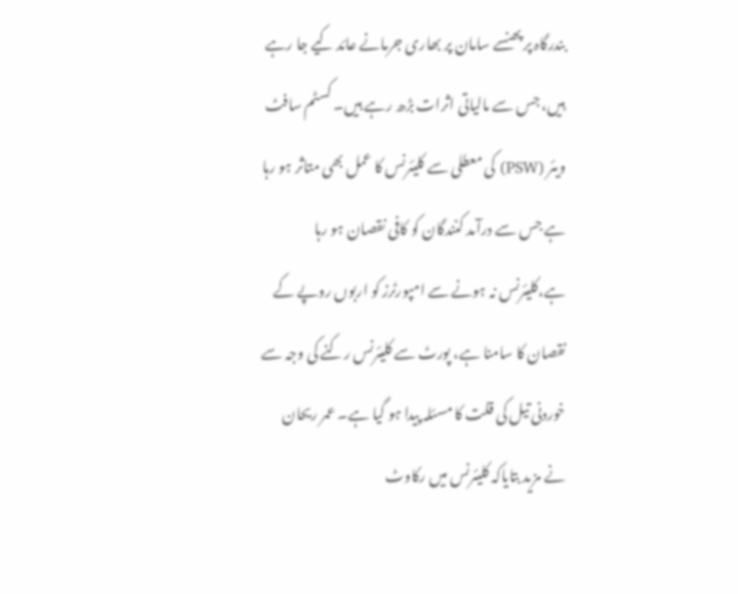بندرگاہ پر پھنسے سامان پر بھاری جرمانے عائد کیے جا رہے ہیں، جس سے مالیاتی اثرات بڑھ رہے ہیں۔ کسٹم سافٹ ویئر (PSW) کی معطلی سے کلیئرنس کا عمل بھی متاثر ہو رہا ہے جس سے درآمد کنندگان کو کافی نقصان ہو رہا ہے،کلیئرنس نہ ہونے سے امپورٹرز کو اربوں روپے کے نقصان کا سامنا ہے، پورٹ سے کلیئرنس رکنے کی وجہ سے خوردنی تیل کی قلت کا مسئلہ پیدا ہو گیا ہے۔ عمر ریحان نے مزید بتایاکہ کلیئرنس میں رکاوٹ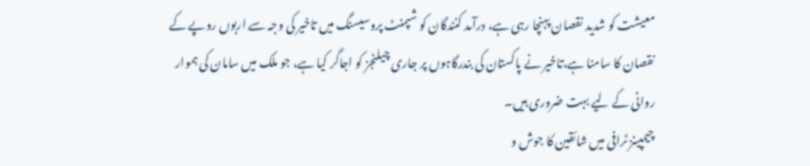معیشت کو شدید نقصان پہنچا رہی ہے، درآمد کنندگان کو شپمنٹ پروسیسنگ میں تاخیر کی وجہ سے اربوں روپے کے نقصان کا سامنا ہے،تاخیر نے پاکستان کی بندرگاہوں پر جاری چیلنجز کو اجاگر کیا ہے، جو ملک میں سامان کی ہموار روانی کے لیے بہت ضروری ہیں۔
چیمپینز ٹرافی میں شائقین کا جوش و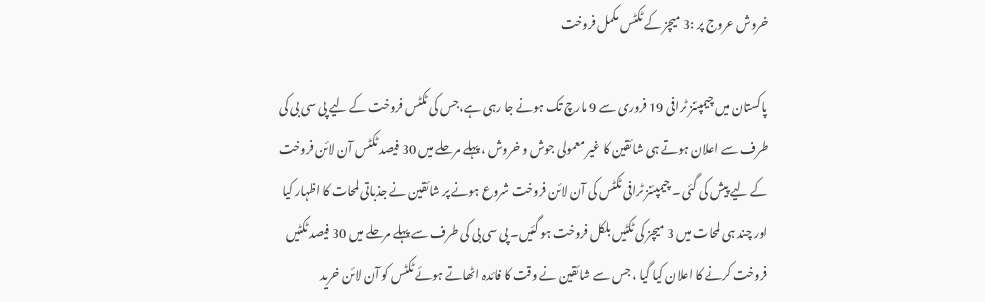خروش عروج پر :3 میچز کے ٹکٹس مکمل فروخت

پاکستان میں چیمپئنز ٹرافی 19 فروری سے 9 مارچ تک ہونے جا رہی ہے،جس کی ٹکٹس فروخت کے لیے پی سی بی کی طرف سے اعلان ہوتے ہی شائقین کا غیر معمولی جوش و خروش ، پہلے مرحلے میں 30 فیصد ٹکٹس آن لائن فروخت کے لیے پیش کی گئی ۔ چیمپئنز ٹرافی ٹکٹس کی آن لائن فروخت شروع ہونے پر شائقین نے جذباتی لمحات کا اظہار کیا اور چند ہی لمحات میں 3 میچز کی ٹکٹیں بلکل فروخت ہو گئیں۔ پی سی بی کی طرف سے پہلے مرحلے میں 30 فیصد ٹکٹیں فروخت کرنے کا اعلان کیا گیا ، جس سے شائقین نے وقت کا فائدہ اٹھاتے ہوئے ٹکٹس کو آن لائن خرید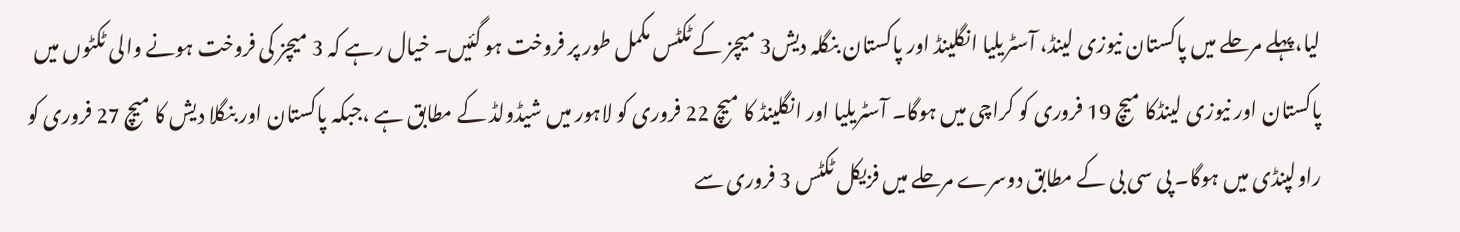لیا،پہلے مرحلے میں پاکستان نیوزی لینڈ، آسٹریلیا انگلینڈ اور پاکستان بنگلہ دیش3 میچز کے ٹکٹس مکمل طور پر فروخت ہو گئیں۔ خیال رہے کہ 3 میچز کی فروخت ہونے والی ٹکٹوں میں پاکستان اور نیوزی لینڈکا میچ 19 فروری کو کراچی میں ہوگا۔ آسٹریلیا اور انگلینڈ کا میچ 22 فروری کو لاہور میں شیڈولڈ کے مطابق ہے ،جبکہ پاکستان اور بنگلا دیش کا میچ 27 فروری کو راولپنڈی میں ہوگا۔ پی سی بی کے مطابق دوسرے مرحلے میں فزیکل ٹکٹس 3 فروری سے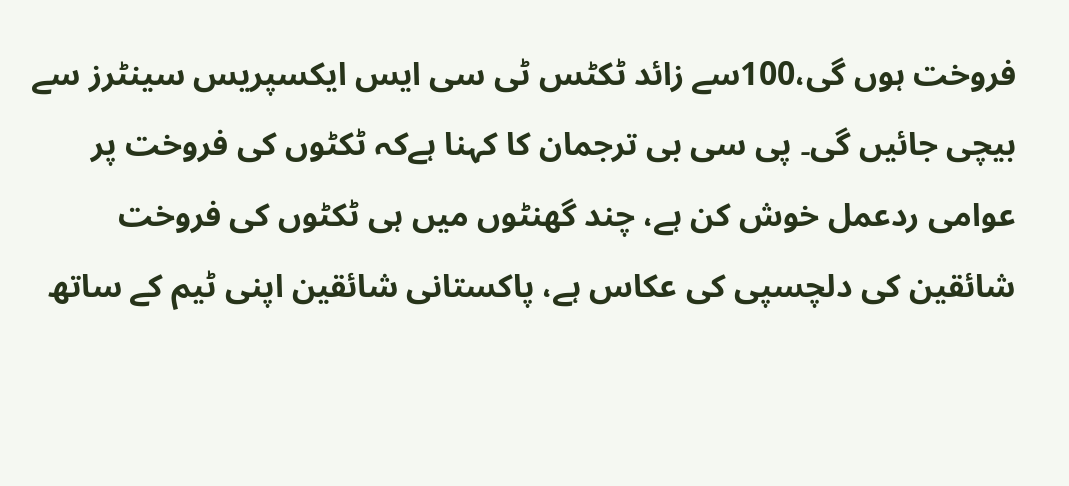فروخت ہوں گی،100سے زائد ٹکٹس ٹی سی ایس ایکسپریس سینٹرز سے بیچی جائیں گی۔ پی سی بی ترجمان کا کہنا ہےکہ ٹکٹوں کی فروخت پر عوامی ردعمل خوش کن ہے، چند گھنٹوں میں ہی ٹکٹوں کی فروخت شائقین کی دلچسپی کی عکاس ہے، پاکستانی شائقین اپنی ٹیم کے ساتھ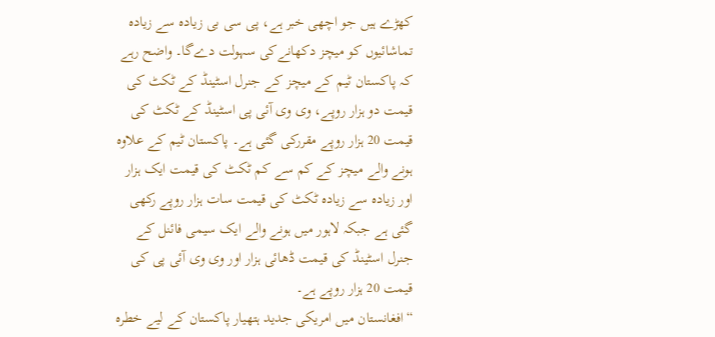کھڑے ہیں جو اچھی خبر ہے، پی سی بی زیادہ سے زیادہ تماشائیوں کو میچز دکھانےکی سہولت دےگا۔ واضح رہے کہ پاکستان ٹیم کے میچز کے جنرل اسٹینڈ کے ٹکٹ کی قیمت دو ہزار روپے، وی وی آئی پی اسٹینڈ کے ٹکٹ کی قیمت 20 ہزار روپے مقررکی گئی ہے۔ پاکستان ٹیم کے علاوہ ہونے والے میچز کے کم سے کم ٹکٹ کی قیمت ایک ہزار اور زیادہ سے زیادہ ٹکٹ کی قیمت سات ہزار روپے رکھی گئی ہے جبکہ لاہور میں ہونے والے ایک سیمی فائنل کے جنرل اسٹینڈ کی قیمت ڈھائی ہزار اور وی وی آئی پی کی قیمت 20 ہزار روپے ہے۔
“افغانستان میں امریکی جدید ہتھیار پاکستان کے لیے خطرہ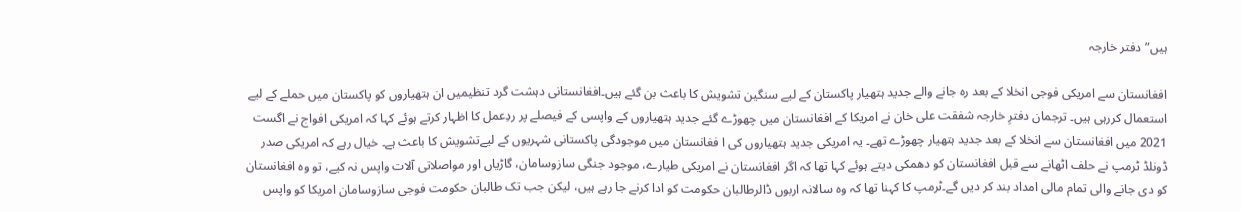ہیں”دفتر خارجہ

افغانستان سے امریکی فوجی انخلا کے بعد رہ جانے والے جدید ہتھیار پاکستان کے لیے سنگین تشویش کا باعث بن گئے ہیں۔افغانستانی دہشت گرد تنظیمیں ان ہتھیاروں کو پاکستان میں حملے کے لیے استعمال کررہی ہیں۔ ترجمان دفترِ خارجہ شفقت علی خان نے امریکا کے افغانستان میں چھوڑے گئے جدید ہتھیاروں کے واپسی کے فیصلے پر ردِعمل کا اظہار کرتے ہوئے کہا کہ امریکی افواج نے اگست 2021 میں افغانستان سے انخلا کے بعد جدید ہتھیار چھوڑے تھے۔ یہ امریکی جدید ہتھیاروں کی ا فغانستان میں موجودگی پاکستانی شہریوں کے لیےتشویش کا باعث ہے۔ خیال رہے کہ امریکی صدر ڈونلڈ ٹرمپ نے حلف اٹھانے سے قبل افغانستان کو دھمکی دیتے ہوئے کہا تھا کہ اگر افغانستان نے امریکی طیارے، موجود جنگی سازوسامان، گاڑیاں اور مواصلاتی آلات واپس نہ کیے، تو وہ افغانستان کو دی جانے والی تمام مالی امداد بند کر دیں گے۔ٹرمپ کا کہنا تھا کہ وہ سالانہ اربوں ڈالرطالبان حکومت کو ادا کرنے جا رہے ہیں، لیکن جب تک طالبان حکومت فوجی سازوسامان امریکا کو واپس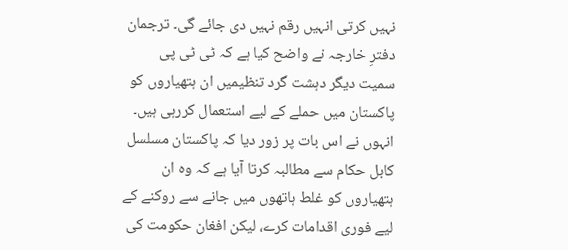نہیں کرتی انہیں رقم نہیں دی جائے گی۔ ترجمان دفترِ خارجہ نے واضح کیا ہے کہ ٹی ٹی پی سمیت دیگر دہشت گرد تنظیمیں ان ہتھیاروں کو پاکستان میں حملے کے لیے استعمال کررہی ہیں۔ انہوں نے اس بات پر زور دیا کہ پاکستان مسلسل کابل حکام سے مطالبہ کرتا آیا ہے کہ وہ ان ہتھیاروں کو غلط ہاتھوں میں جانے سے روکنے کے لیے فوری اقدامات کرے، لیکن افغان حکومت کی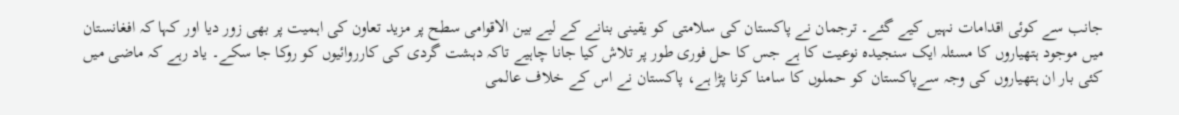جانب سے کوئی اقدامات نہیں کیے گئے۔ ترجمان نے پاکستان کی سلامتی کو یقینی بنانے کے لیے بین الاقوامی سطح پر مزید تعاون کی اہمیت پر بھی زور دیا اور کہا کہ افغانستان میں موجود ہتھیاروں کا مسئلہ ایک سنجیدہ نوعیت کا ہے جس کا حل فوری طور پر تلاش کیا جانا چاہیے تاکہ دہشت گردی کی کارروائیوں کو روکا جا سکے۔ یاد رہے کہ ماضی میں کئی بار ان ہتھیاروں کی وجہ سےپاکستان کو حملوں کا سامنا کرنا پڑا ہے، پاکستان نے اس کے خلاف عالمی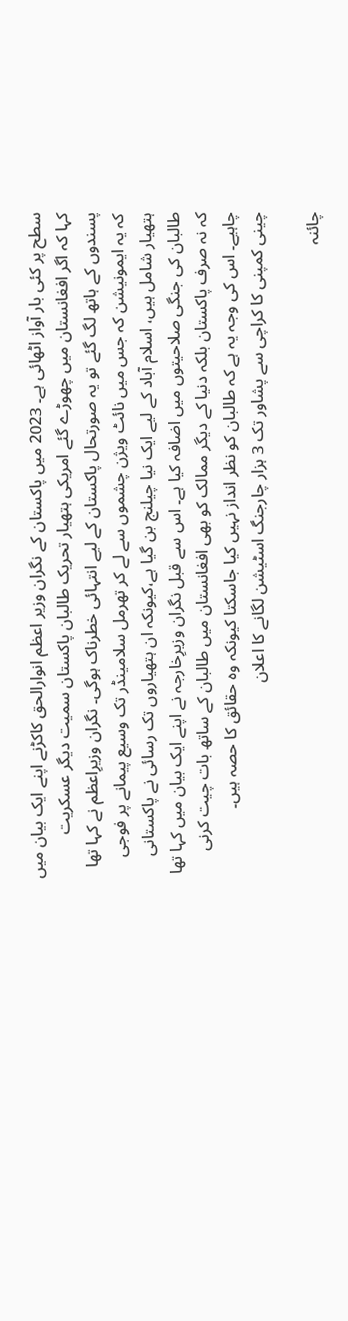سطح پر کئی بار آواز اٹھائی ہے۔ 2023 میں پاکستان کے نگران وزیر اعظم انوارالحق کاکڑنے اپنے ایک بیان میں کہا کہ اگر افغانستان میں چھوڑے گئے امریکی ہتھیار تحریک طالبان پاکستان سمیت دیگر عسکریت پسندوں کے ہاتھ لگ گئے تو یہ صورتحال پاکستان کے لیے انتہائی خطرناک ہوگی۔ نگران وزیرِاعظم نے کہا تھا کہ یہ ایمونیشن کہ جس میں نائٹ ویژن چشموں سے لے کر تھرمل سلامینڈر تک وسیع پیمانے پر فوجی ہتھیار شامل ہیں، اسلام آباد کے لیے ایک نیا چیلنج بن گیا ہے،کیونکہ ان ہتھیاروں تک رسائی نے پاکستانی طالبان کی جنگی صلاحیتوں میں اضافہ کیا ہے۔ اس سے قبل نگران وزیرِخارجہ نے اپنے ایک بیان میں کہا تھا کہ نہ صرف پاکستان بلکہ دنیا کے دیگر ممالک کو بھی افغانستان میں طالبان کے ساتھ بات چیت کرنی چاہیے۔ اس کی وجہ یہ ہے کہ طالبان کو نظر انداز نہیں کیا جاسکتا کیونکہ وہ حقائق کا حصہ ہیں۔
چینی کمپنی کا کراچی سے پشاور تک 3 ہزار چارجنگ اسٹیشن لگانے کا اعلان

چائنہ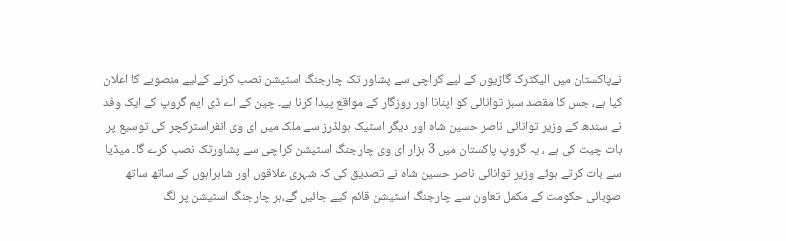نےپاکستان میں الیکٹرک گاڑیوں کے لیے کراچی سے پشاور تک چارجنگ اسٹیشن نصب کرنے کےلیے منصوبے کا اعلان کیا ہے، جس کا مقصد سبز توانائی کو اپنانا اور روزگار کے مواقع پیدا کرنا ہے۔ چین کے اے ڈی ایم گروپ کے ایک وفد نے سندھ کے وزیر توانائی ناصر حسین شاہ اور دیگر اسٹیک ہولڈرز سے ملک میں ای وی انفراسٹرکچر کی توسیع پر بات چیت کی ہے ، یہ گروپ پاکستان میں 3 ہزار ای وی چارجنگ اسٹیشن کراچی سے پشاورتک نصب کرے گا۔ میڈیا سے بات کرتے ہوئے وزیر توانائی ناصر حسین شاہ نے تصدیق کی کہ شہری علاقوں اور شاہراہوں کے ساتھ ساتھ صوبائی حکومت کے مکمل تعاون سے چارجنگ اسٹیشن قائم کیے جائیں گے،ہر چارجنگ اسٹیشن پر لگ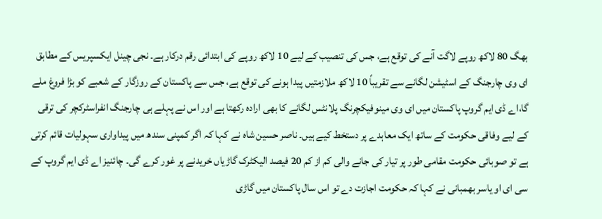بھگ 80 لاکھ روپے لاگت آنے کی توقع ہے، جس کی تنصیب کے لیے 10 لاکھ روپے کی ابتدائی رقم درکار ہے۔ نجی چینل ایکسپریس کے مطابق ای وی چارجنگ کے اسٹیشن لگانے سے تقریباً 10 لاکھ ملازمتیں پیدا ہونے کی توقع ہے، جس سے پاکستان کے روزگار کے شعبے کو بڑا فروغ ملے گا،اے ڈی ایم گروپ پاکستان میں ای وی مینوفیکچرنگ پلانٹس لگانے کا بھی ارادہ رکھتا ہے اور اس نے پہلے ہی چارجنگ انفراسٹرکچر کی ترقی کے لیے وفاقی حکومت کے ساتھ ایک معاہدے پر دستخط کیے ہیں۔ ناصر حسین شاہ نے کہا کہ اگر کمپنی سندھ میں پیداواری سہولیات قائم کرتی ہے تو صوبائی حکومت مقامی طور پر تیار کی جانے والی کم از کم 20 فیصد الیکٹرک گاڑیاں خریدنے پر غور کرے گی۔ چائنیز اے ڈی ایم گروپ کے سی ای او یاسر بھمبانی نے کہا کہ حکومت اجازت دے تو اس سال پاکستان میں گاڑی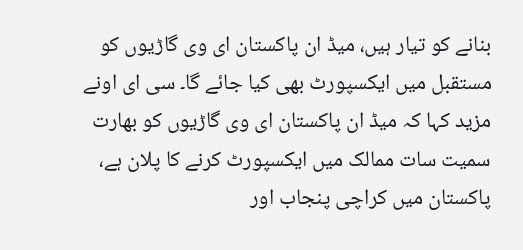بنانے کو تیار ہیں، میڈ ان پاکستان ای وی گاڑیوں کو مستقبل میں ایکسپورٹ بھی کیا جائے گا۔ سی ای اونے مزید کہا کہ میڈ ان پاکستان ای وی گاڑیوں کو بھارت سمیت سات ممالک میں ایکسپورٹ کرنے کا پلان ہے، پاکستان میں کراچی پنجاب اور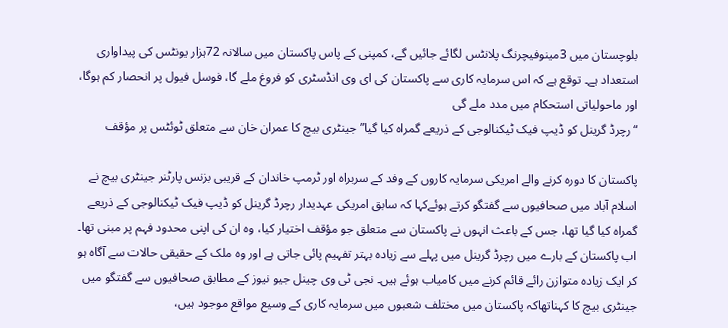بلوچستان میں 3مینوفیچرنگ پلانٹس لگائے جائیں گے، کمپنی کے پاس پاکستان میں سالانہ 72ہزار یونٹس کی پیداواری استعداد ہے۔ توقع ہے کہ اس سرمایہ کاری سے پاکستان کی ای وی انڈسٹری کو فروغ ملے گا، فوسل فیول پر انحصار کم ہوگا، اور ماحولیاتی استحکام میں مدد ملے گی
“رچرڈ گرینل کو ڈیپ فیک ٹیکنالوجی کے ذریعے گمراہ کیا گیا” جینٹری بیچ کا عمران خان سے متعلق ٹوئٹس پر مؤقف

پاکستان کا دورہ کرنے والے امریکی سرمایہ کاروں کے وفد کے سربراہ اور ٹرمپ خاندان کے قریبی بزنس پارٹنر جینٹری بیچ نے اسلام آباد میں صحافیوں سے گفتگو کرتے ہوئےکہا کہ سابق امریکی عہدیدار رچرڈ گرینل کو ڈیپ فیک ٹیکنالوجی کے ذریعے گمراہ کیا گیا تھا، جس کے باعث انہوں نے پاکستان سے متعلق جو مؤقف اختیار کیا، وہ ان کی اپنی محدود فہم پر مبنی تھا۔ اب پاکستان کے بارے میں رچرڈ گرینل میں پہلے سے زیادہ بہتر تفہیم پائی جاتی ہے اور وہ ملک کے حقیقی حالات سے آگاہ ہو کر ایک زیادہ متوازن رائے قائم کرنے میں کامیاب ہوئے ہیں۔ نجی ٹی وی چینل جیو نیوز کے مطابق صحافیوں سے گفتگو میں جینٹری بیچ کا کہناتھاکہ پاکستان میں مختلف شعبوں میں سرمایہ کاری کے وسیع مواقع موجود ہیں،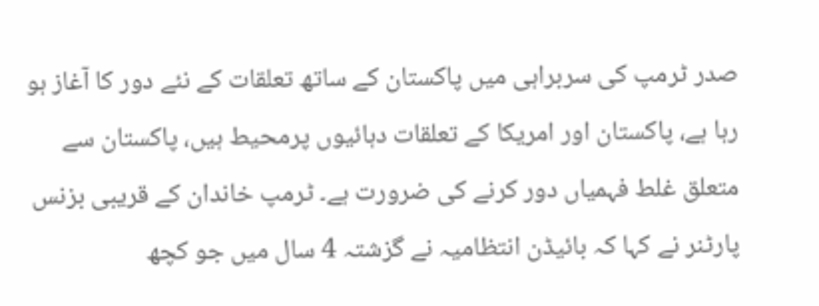صدر ٹرمپ کی سربراہی میں پاکستان کے ساتھ تعلقات کے نئے دور کا آغاز ہو رہا ہے، پاکستان اور امریکا کے تعلقات دہائیوں پرمحیط ہیں، پاکستان سے متعلق غلط فہمیاں دور کرنے کی ضرورت ہے۔ ٹرمپ خاندان کے قریبی بزنس پارٹنر نے کہا کہ بائیڈن انتظامیہ نے گزشتہ 4 سال میں جو کچھ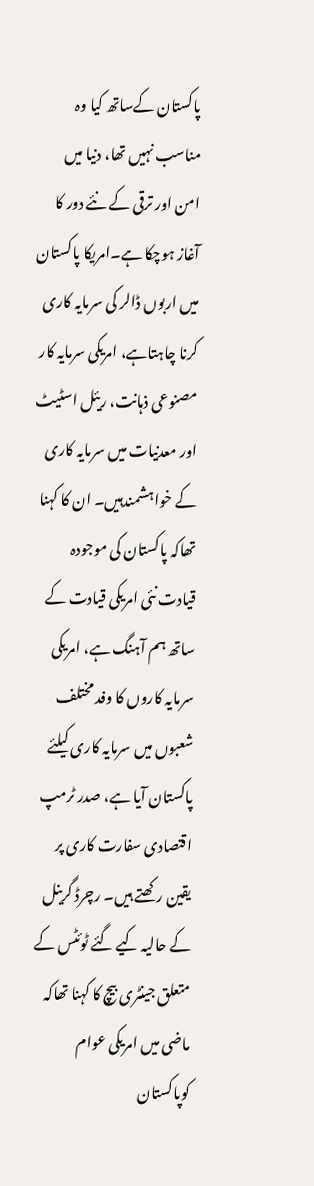پاکستان کےساتھ کیا وہ مناسب نہیں تھا، دنیا میں امن اور ترقی کے نئے دور کا آغاز ہوچکا ہے۔امریکا پاکستان میں اربوں ڈالر کی سرمایہ کاری کرنا چاہتاہے، امریکی سرمایہ کار مصنوعی ذہانت، ریئل اسٹیٹ اور معدنیات میں سرمایہ کاری کے خواہشمندہیں۔ ان کا کہنا تھاکہ پاکستان کی موجودہ قیادت نئی امریکی قیادت کے ساتھ ہم آہنگ ہے، امریکی سرمایہ کاروں کا وفد مختلف شعبوں میں سرمایہ کاری کیلئے پاکستان آیا ہے، صدر ٹرمپ اقتصادی سفارت کاری پر یقین رکھتے ہیں۔ رچرڈ گرینل کے حالیہ کیے گئے ٹوئٹس کے متعلق جینٹری بیچ کا کہنا تھاکہ ماضی میں امریکی عوام کوپاکستان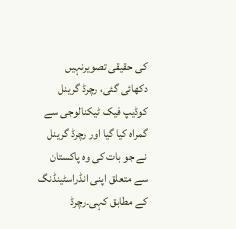کی حقیقی تصویرنہیں دکھائی گئی، رچرڈ گرینل کوڈیپ فیک ٹیکنالوجی سے گمراہ کیا گیا اور رچرڈ گرینل نے جو بات کی وہ پاکستان سے متعلق اپنی انڈراسٹینڈنگ کے مطابق کہی۔رچرڈ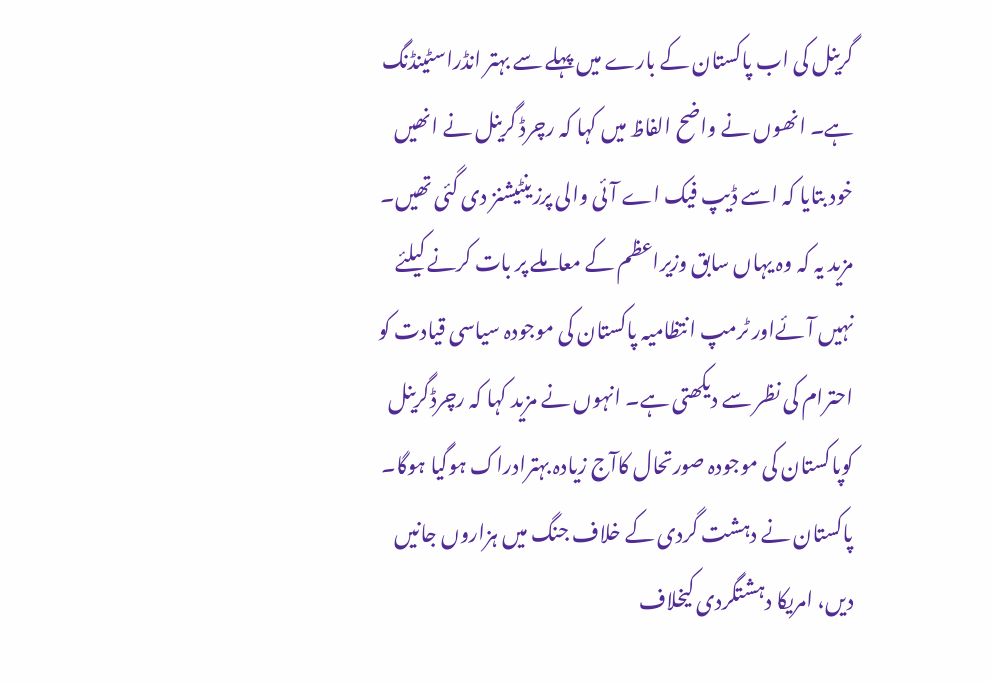گرینل کی اب پاکستان کے بارے میں پہلے سے بہتر انڈراسٹینڈنگ ہے۔ انھوں نے واضح الفاظ میں کہا کہ رچرڈ گرینل نے انھیں خود بتایا کہ اسے ڈیپ فیک اے آئی والی پرزینٹیشنز دی گئی تھیں۔ مزید یہ کہ وہ یہاں سابق وزیراعظم کے معاملے پر بات کرنے کیلئے نہیں آئےاور ٹرمپ انتظامیہ پاکستان کی موجودہ سیاسی قیادت کو احترام کی نظر سے دیکھتی ہے۔ انہوں نے مزید کہا کہ رچرڈگرینل کوپاکستان کی موجودہ صورتحال کاآج زیادہ بہترادراک ہوگیا ہوگا۔ پاکستان نے دہشت گردی کے خلاف جنگ میں ہزاروں جانیں دیں، امریکا دہشتگردی کیخلاف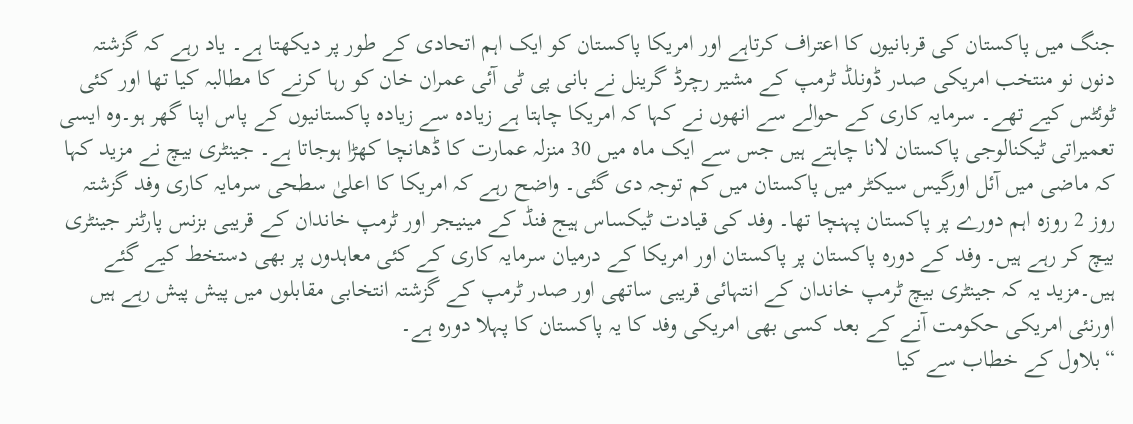جنگ میں پاکستان کی قربانیوں کا اعتراف کرتاہے اور امریکا پاکستان کو ایک اہم اتحادی کے طور پر دیکھتا ہے۔ یاد رہے کہ گزشتہ دنوں نو منتخب امریکی صدر ڈونلڈ ٹرمپ کے مشیر رچرڈ گرینل نے بانی پی ٹی آئی عمران خان کو رہا کرنے کا مطالبہ کیا تھا اور کئی ٹوئٹس کیے تھے۔ سرمایہ کاری کے حوالے سے انھوں نے کہا کہ امریکا چاہتا ہے زیادہ سے زیادہ پاکستانیوں کے پاس اپنا گھر ہو۔وہ ایسی تعمیراتی ٹیکنالوجی پاکستان لانا چاہتے ہیں جس سے ایک ماہ میں 30 منزلہ عمارت کا ڈھانچا کھڑا ہوجاتا ہے۔ جینٹری بیچ نے مزید کہا کہ ماضی میں آئل اورگیس سیکٹر میں پاکستان میں کم توجہ دی گئی۔ واضح رہے کہ امریکا کا اعلیٰ سطحی سرمایہ کاری وفد گزشتہ روز 2 روزہ اہم دورے پر پاکستان پہنچا تھا۔ وفد کی قیادت ٹیکساس ہیج فنڈ کے مینیجر اور ٹرمپ خاندان کے قریبی بزنس پارٹنر جینٹری بیچ کر رہے ہیں۔ وفد کے دورہ پاکستان پر پاکستان اور امریکا کے درمیان سرمایہ کاری کے کئی معاہدوں پر بھی دستخط کیے گئے ہیں۔مزید یہ کہ جینٹری بیچ ٹرمپ خاندان کے انتہائی قریبی ساتھی اور صدر ٹرمپ کے گزشتہ انتخابی مقابلوں میں پیش پیش رہے ہیں اورنئی امریکی حکومت آنے کے بعد کسی بھی امریکی وفد کا یہ پاکستان کا پہلا دورہ ہے۔
“بلاول کے خطاب سے کیا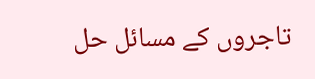تاجروں کے مسائل حل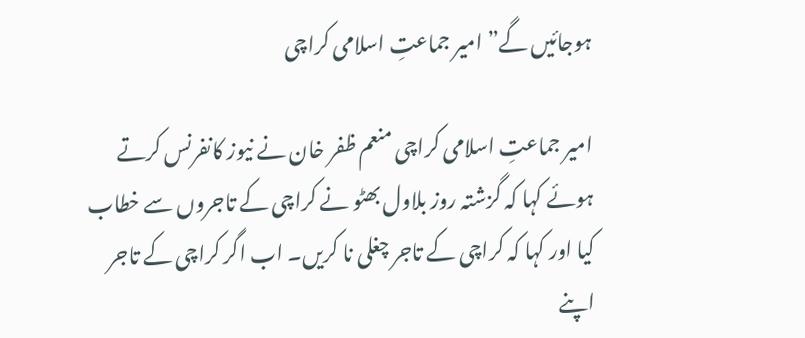ہوجائیں گے” امیر جماعتِ اسلامی کراچی

امیر جماعتِ اسلامی کراچی منعم ظفر خان نے نیوز کانفرنس کرتے ہوئے کہا کہ گزشتہ روز بلاول بھٹو نے کراچی کے تاجروں سے خطاب کیا اور کہا کہ کراچی کے تاجر چغلی نا کریں۔ اب اگر کراچی کے تاجر اپنے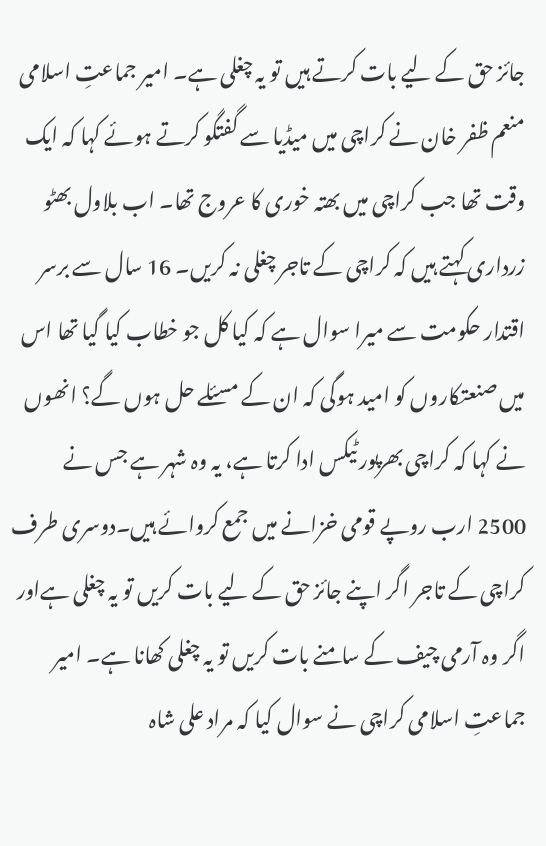جائز حق کے لیے بات کرتے ہیں تو یہ چغلی ہے۔ امیر جماعتِ اسلامی منعم ظفر خان نے کراچی میں میڈیا سے گفتگو کرتے ہوئے کہا کہ ایک وقت تھا جب کراچی میں بھتہ خوری کا عروج تھا۔ اب بلاول بھٹو زرداری کہتے ہیں کہ کراچی کے تاجر چغلی نہ کریں۔ 16 سال سے برسر اقتدار حکومت سے میرا سوال ہے کہ کیا کل جو خطاب کیا گیا تھا اس میں صنعتکاروں کو امید ہوگی کہ ان کے مسئلے حل ہوں گے؟ انھوں نے کہا کہ کراچی بھرپور ٹیکس ادا کرتا ہے، یہ وہ شہر ہے جس نے 2500 ارب روپے قومی خزانے میں جمع کروائے ہیں۔دوسری طرف کراچی کے تاجر اگر اپنے جائز حق کے لیے بات کریں تو یہ چغلی ہےاور اگر وہ آرمی چیف کے سامنے بات کریں تو یہ چغلی کھانا ہے۔ امیر جماعتِ اسلامی کراچی نے سوال کیا کہ مراد علی شاہ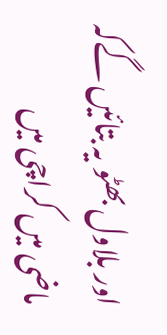اور بلاول بھٹو یہ بتائیں گےکہ ماضی میں کراچی میں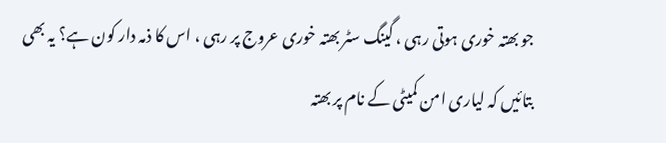جو بھتہ خوری ہوتی رہی ، گینگ سٹر بھتہ خوری عروج پر رہی ، اس کا ذمہ دار کون ہے؟ یہ بھی بتائیں کہ لیاری امن کمیٹی کے نام پر بھتہ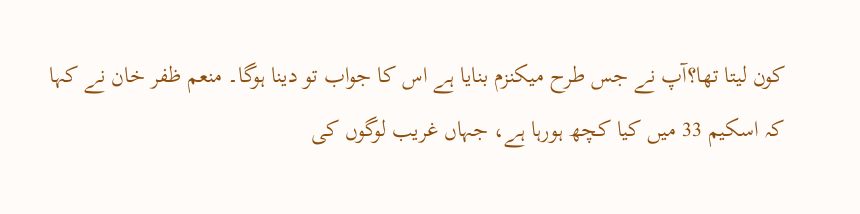کون لیتا تھا؟آپ نے جس طرح میکنزم بنایا ہے اس کا جواب تو دینا ہوگا۔ منعم ظفر خان نے کہا کہ اسکیم 33 میں کیا کچھ ہورہا ہے، جہاں غریب لوگوں کی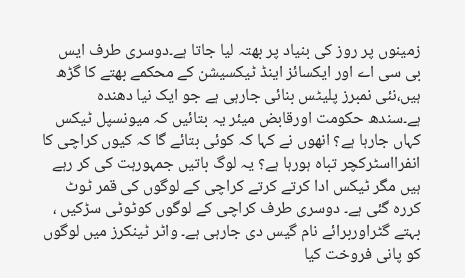زمینوں پر روز کی بنیاد پر بھتہ لیا جاتا ہے۔دوسری طرف ایس بی سی اے اور ایکسائز اینڈ ٹیکسیشن کے محکمے بھتے کا گڑھ ہیں،نئی نمبرز پلیٹس بنائی جارہی ہے جو ایک نیا دھندہ ہے۔سندھ حکومت اورقابض میئر یہ بتائیں کہ میونسپل ٹیکس کہاں جارہا ہے؟ انھوں نے کہا کہ کوئی بتائے گا کہ کیوں کراچی کا انفرااسٹرکچر تباہ ہورہا ہے؟ یہ لوگ باتیں جمہورہت کی کر رہے ہیں مگر ٹیکس ادا کرتے کرتے کراچی کے لوگوں کی قمر ٹوٹ کررہ گئی ہے۔ دوسری طرف کراچی کے لوگوں کوٹوٹی سڑکیں ، بہتے گٹراوربرائے نام گیس دی جارہی ہے۔ واٹر ٹینکرز میں لوگوں کو پانی فروخت کیا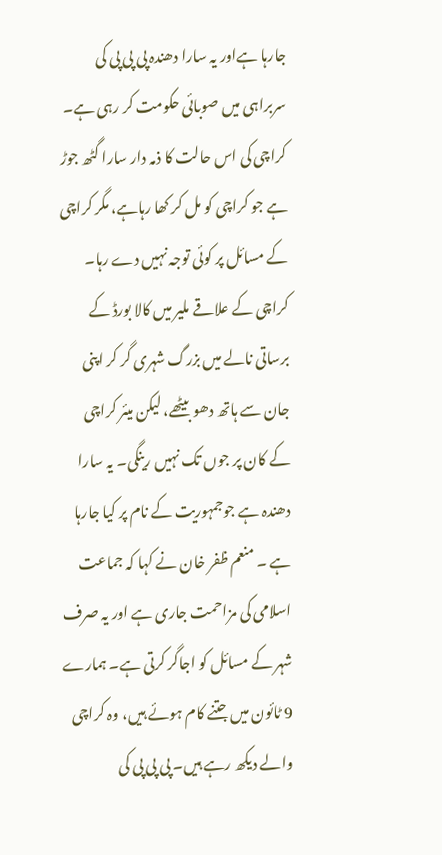جارہا ہےاور یہ سارا دھندہ پی پی پی کی سربراہی میں صوبائی حکومت کر رہی ہے۔ کراچی کی اس حالت کا ذمہ دار سارا گٹھ جوڑ ہے جو کراچی کو مل کر کھا رہاہے، مگر کراچی کے مسائل پر کوئی توجہ نہیں دے رہا۔ کراچی کے علاقے ملیر میں کالا بورڈ کے برساتی نالے میں بزرگ شہری گر کر اپنی جان سے ہاتھ دھو بیٹھے، لیکن میئر کراچی کے کان پر جوں تک نہیں رینگی۔ یہ سارا دھندہ ہے جوجمہوریت کے نام پر کیا جارہا ہے ۔ منعم ظفر خان نے کہا کہ جماعت اسلامی کی مزاحمت جاری ہے اور یہ صرف شہر کے مسائل کو اجاگر کرتی ہے۔ ہمارے 9 ٹائون میں جتنے کام ہوئے ہیں، وہ کراچی والے دیکھ رہے ہیں۔ پی پی پی کی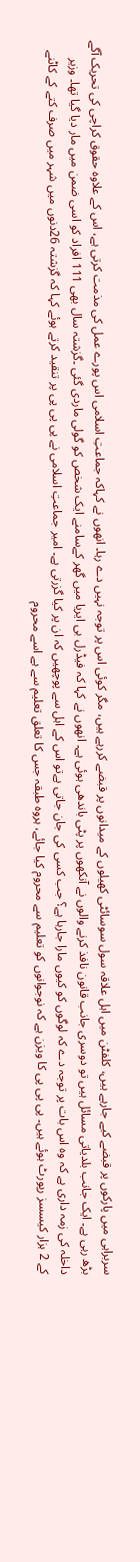سربراہی میں پارکوں پر قبضے کیے جارہے ہیں، کلفٹن میں اہل علاقہ سول سوسائٹی کھیلوں کے میدانوں پر قبضے کررہے ہیں، مگر کوئی اس پر توجہ نہیں دے رہا۔ انھوں نے کہاکہ جماعتِ اسلامی اس پورے عمل کی مذمت کرتی ہے، اس کے علاوہ حقوق کراچی کی تحریک آگے بڑھ رہی ہے۔ ایک جانب بلدیاتی مسائل ہیں تو دوسری جانب قانون نافذ کرنے والوں نے آنکھوں پر پٹی باندھی ہوئی ہے۔ انھوں نے کہا کہ فیڈرل بی ایریا میں گھر کےسامنے ایک شخص کو گولی ماردی گئی ۔گزشتہ سال بھی 111 افراد کو اسی ضمن میں مار دیا گیا تھا۔ وزیر داخلہ کی زمہ داری ہے کہ وہ اس بات پر توجہ دے کہ لوگوں کو کیوں مارا جارہا ہے؟ جب کسی کی جان جاتی ہےتو اس کے اہل سے پوچھیں کہ ان پر کیا گزرتی ہے۔ امیر جماعتِ اسلامی نے پی پی پی پر تنقید کرتے ہوئے کہا کہ گزشتہ 26دنوں میں شہر میں صرف کتے کے کاٹنے کے 2 ہزار کیسسز رپورٹ ہوئے ہیں۔ پی پی پی کا ویزن ہے کہ نوجوانوں کو تعلیم سے محروم کیا جائے، ہروہ طبقہ جس کا تعلق تعلیم سے ہے اسے محروم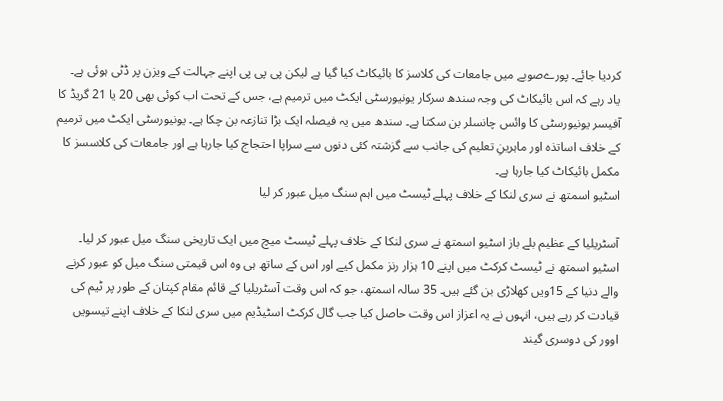کردیا جائے۔ پورےصوبے میں جامعات کی کلاسز کا بائیکاٹ کیا گیا ہے لیکن پی پی پی اپنے جہالت کے ویزن پر ڈٹی ہوئی ہے۔ یاد رہے کہ اس بائیکاٹ کی وجہ سندھ سرکار یونیورسٹی ایکٹ میں ترمیم ہے، جس کے تحت اب کوئی بھی 20 یا 21 گریڈ کا آفیسر یونیورسٹی کا وائس چانسلر بن سکتا ہے۔ سندھ میں یہ فیصلہ ایک بڑا تنازعہ بن چکا ہے۔ یونیورسٹی ایکٹ میں ترمیم کے خلاف اساتذہ اور ماہرینِ تعلیم کی جانب سے گزشتہ کئی دنوں سے سراپا احتجاج کیا جارہا ہے اور جامعات کی کلاسسز کا مکمل بائیکاٹ کیا جارہا ہے۔
اسٹیو اسمتھ نے سری لنکا کے خلاف پہلے ٹیسٹ میں اہم سنگ میل عبور کر لیا

آسٹریلیا کے عظیم بلے باز اسٹیو اسمتھ نے سری لنکا کے خلاف پہلے ٹیسٹ میچ میں ایک تاریخی سنگ میل عبور کر لیا۔ اسٹیو اسمتھ نے ٹیسٹ کرکٹ میں اپنے 10 ہزار رنز مکمل کیے اور اس کے ساتھ ہی وہ اس قیمتی سنگ میل کو عبور کرنے والے دنیا کے 15ویں کھلاڑی بن گئے ہیں۔ 35 سالہ اسمتھ، جو کہ اس وقت آسٹریلیا کے قائم مقام کپتان کے طور پر ٹیم کی قیادت کر رہے ہیں، انہوں نے یہ اعزاز اس وقت حاصل کیا جب گال کرکٹ اسٹیڈیم میں سری لنکا کے خلاف اپنے تیسویں اوور کی دوسری گیند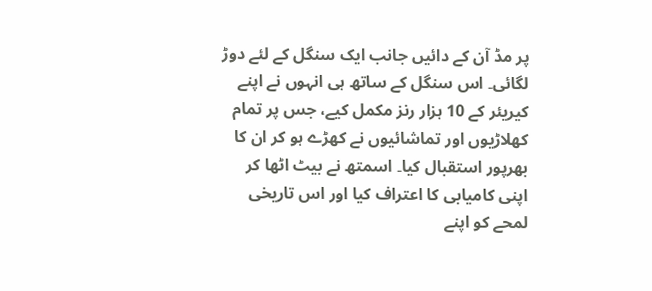پر مڈ آن کے دائیں جانب ایک سنگل کے لئے دوڑ لگائی۔ اس سنگل کے ساتھ ہی انہوں نے اپنے کیریئر کے 10 ہزار رنز مکمل کیے، جس پر تمام کھلاڑیوں اور تماشائیوں نے کھڑے ہو کر ان کا بھرپور استقبال کیا۔ اسمتھ نے بیٹ اٹھا کر اپنی کامیابی کا اعتراف کیا اور اس تاریخی لمحے کو اپنے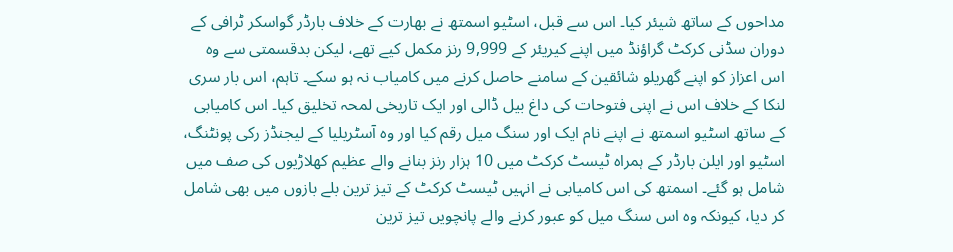مداحوں کے ساتھ شیئر کیا۔ اس سے قبل، اسٹیو اسمتھ نے بھارت کے خلاف بارڈر گواسکر ٹرافی کے دوران سڈنی کرکٹ گراؤنڈ میں اپنے کیریئر کے 9,999 رنز مکمل کیے تھے، لیکن بدقسمتی سے وہ اس اعزاز کو اپنے گھریلو شائقین کے سامنے حاصل کرنے میں کامیاب نہ ہو سکے۔ تاہم، اس بار سری لنکا کے خلاف اس نے اپنی فتوحات کی داغ بیل ڈالی اور ایک تاریخی لمحہ تخلیق کیا۔ اس کامیابی کے ساتھ اسٹیو اسمتھ نے اپنے نام ایک اور سنگ میل رقم کیا اور وہ آسٹریلیا کے لیجنڈز رکی پونٹنگ، اسٹیو اور ایلن بارڈر کے ہمراہ ٹیسٹ کرکٹ میں 10 ہزار رنز بنانے والے عظیم کھلاڑیوں کی صف میں شامل ہو گئے۔ اسمتھ کی اس کامیابی نے انہیں ٹیسٹ کرکٹ کے تیز ترین بلے بازوں میں بھی شامل کر دیا، کیونکہ وہ اس سنگ میل کو عبور کرنے والے پانچویں تیز ترین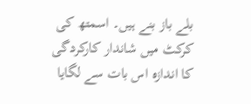بلے باز بنے ہیں۔ اسمتھ کی کرکٹ میں شاندار کارکردگی کا اندازہ اس بات سے لگایا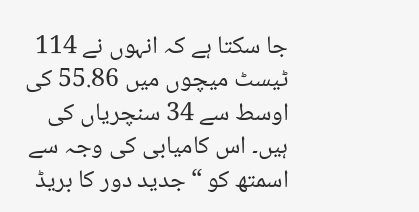جا سکتا ہے کہ انہوں نے 114 ٹیسٹ میچوں میں 55.86 کی اوسط سے 34 سنچریاں کی ہیں۔ اس کامیابی کی وجہ سے اسمتھ کو “جدید دور کا بریڈ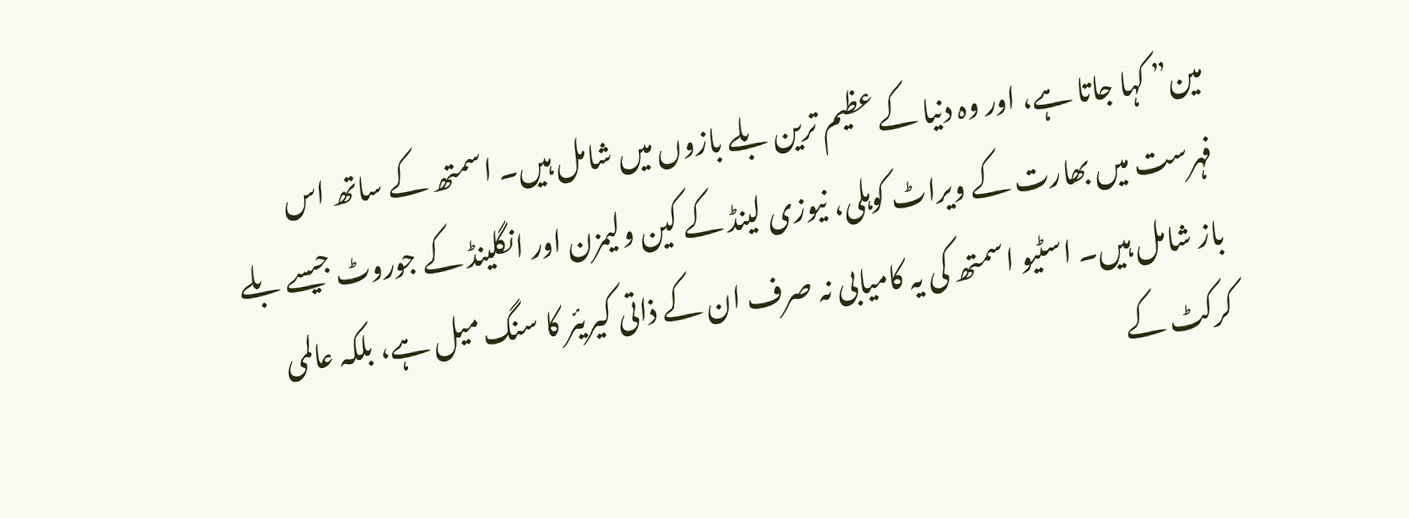مین” کہا جاتا ہے، اور وہ دنیا کے عظیم ترین بلے بازوں میں شامل ہیں۔ اسمتھ کے ساتھ اس فہرست میں بھارت کے ویراٹ کوہلی، نیوزی لینڈ کے کین ولیمزن اور انگلینڈ کے جوروٹ جیسے بلے باز شامل ہیں۔ اسٹیو اسمتھ کی یہ کامیابی نہ صرف ان کے ذاتی کیریئر کا سنگ میل ہے، بلکہ عالمی کرکٹ کے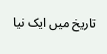تاریخ میں ایک نیا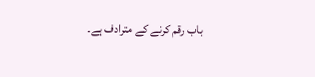باب رقم کرنے کے مترادف ہے۔